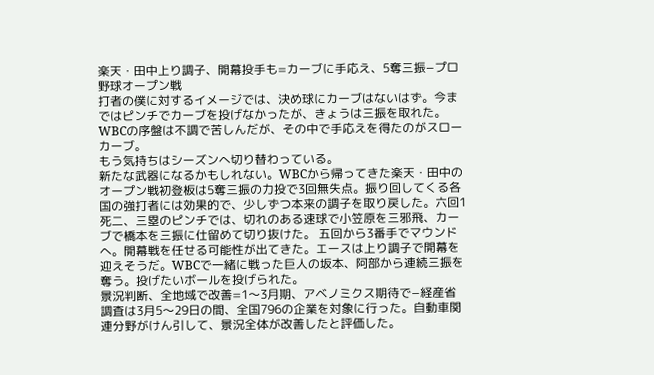楽天・田中上り調子、開幕投手も=カーブに手応え、5奪三振−プロ野球オープン戦
打者の僕に対するイメージでは、決め球にカーブはないはず。今まではピンチでカーブを投げなかったが、きょうは三振を取れた。 WBCの序盤は不調で苦しんだが、その中で手応えを得たのがスローカーブ。
もう気持ちはシーズンへ切り替わっている。
新たな武器になるかもしれない。WBCから帰ってきた楽天・田中のオープン戦初登板は5奪三振の力投で3回無失点。振り回してくる各国の強打者には効果的で、少しずつ本来の調子を取り戻した。六回1死二、三塁のピンチでは、切れのある速球で小笠原を三邪飛、カーブで橋本を三振に仕留めて切り抜けた。 五回から3番手でマウンドへ。開幕戦を任せる可能性が出てきた。エースは上り調子で開幕を迎えそうだ。WBCで一緒に戦った巨人の坂本、阿部から連続三振を奪う。投げたいボールを投げられた。
景況判断、全地域で改善=1〜3月期、アベノミクス期待で−経産省
調査は3月5〜29日の間、全国796の企業を対象に行った。自動車関連分野がけん引して、景況全体が改善したと評価した。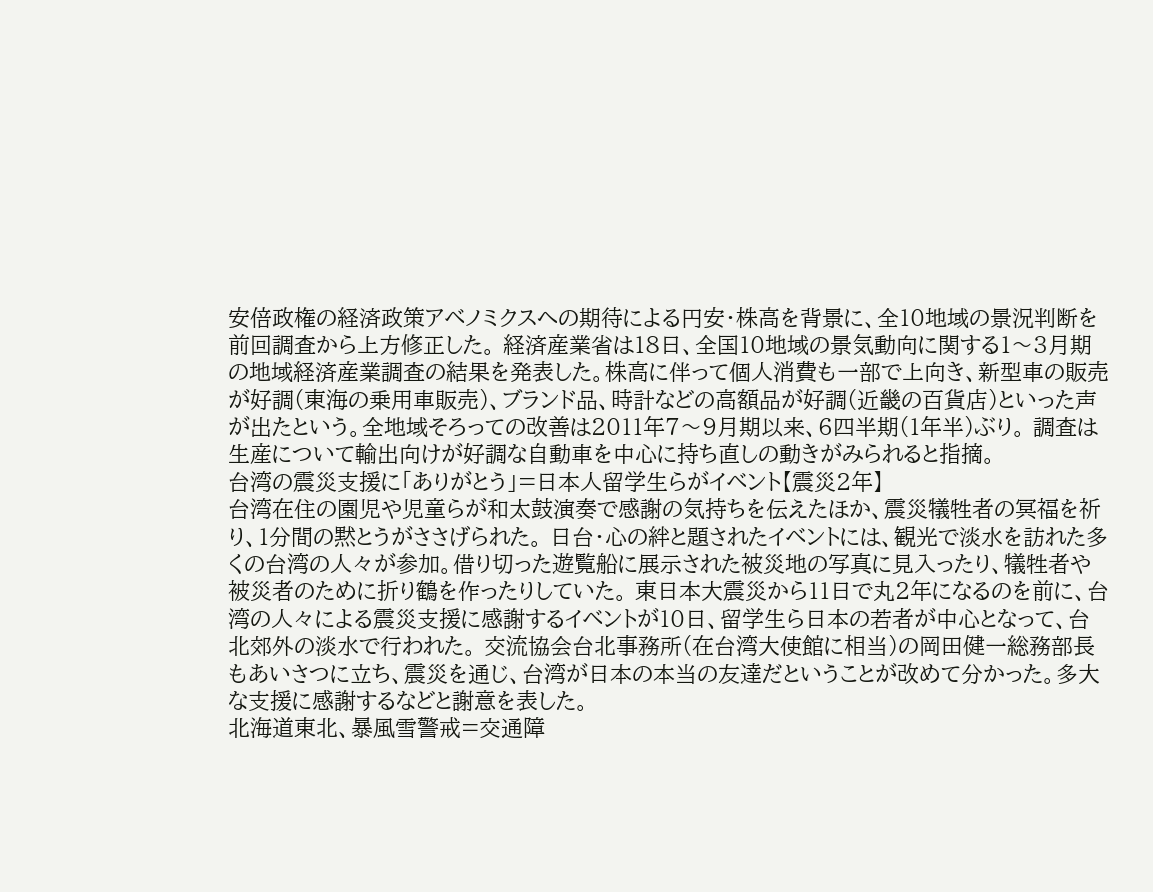安倍政権の経済政策アベノミクスへの期待による円安・株高を背景に、全10地域の景況判断を前回調査から上方修正した。 経済産業省は18日、全国10地域の景気動向に関する1〜3月期の地域経済産業調査の結果を発表した。株高に伴って個人消費も一部で上向き、新型車の販売が好調(東海の乗用車販売)、ブランド品、時計などの高額品が好調(近畿の百貨店)といった声が出たという。全地域そろっての改善は2011年7〜9月期以来、6四半期(1年半)ぶり。 調査は生産について輸出向けが好調な自動車を中心に持ち直しの動きがみられると指摘。
台湾の震災支援に「ありがとう」=日本人留学生らがイベント【震災2年】
台湾在住の園児や児童らが和太鼓演奏で感謝の気持ちを伝えたほか、震災犠牲者の冥福を祈り、1分間の黙とうがささげられた。 日台・心の絆と題されたイベントには、観光で淡水を訪れた多くの台湾の人々が参加。借り切った遊覧船に展示された被災地の写真に見入ったり、犠牲者や被災者のために折り鶴を作ったりしていた。 東日本大震災から11日で丸2年になるのを前に、台湾の人々による震災支援に感謝するイベントが10日、留学生ら日本の若者が中心となって、台北郊外の淡水で行われた。 交流協会台北事務所(在台湾大使館に相当)の岡田健一総務部長もあいさつに立ち、震災を通じ、台湾が日本の本当の友達だということが改めて分かった。多大な支援に感謝するなどと謝意を表した。
北海道東北、暴風雪警戒=交通障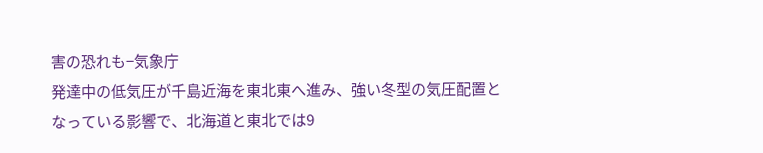害の恐れも−気象庁
発達中の低気圧が千島近海を東北東へ進み、強い冬型の気圧配置となっている影響で、北海道と東北では9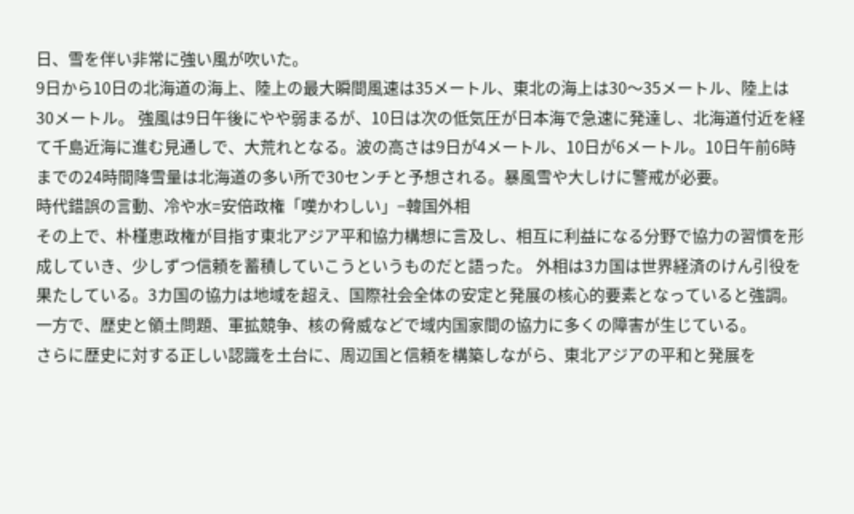日、雪を伴い非常に強い風が吹いた。
9日から10日の北海道の海上、陸上の最大瞬間風速は35メートル、東北の海上は30〜35メートル、陸上は30メートル。 強風は9日午後にやや弱まるが、10日は次の低気圧が日本海で急速に発達し、北海道付近を経て千島近海に進む見通しで、大荒れとなる。波の高さは9日が4メートル、10日が6メートル。10日午前6時までの24時間降雪量は北海道の多い所で30センチと予想される。暴風雪や大しけに警戒が必要。
時代錯誤の言動、冷や水=安倍政権「嘆かわしい」−韓国外相
その上で、朴槿恵政権が目指す東北アジア平和協力構想に言及し、相互に利益になる分野で協力の習慣を形成していき、少しずつ信頼を蓄積していこうというものだと語った。 外相は3カ国は世界経済のけん引役を果たしている。3カ国の協力は地域を超え、国際社会全体の安定と発展の核心的要素となっていると強調。
一方で、歴史と領土問題、軍拡競争、核の脅威などで域内国家間の協力に多くの障害が生じている。
さらに歴史に対する正しい認識を土台に、周辺国と信頼を構築しながら、東北アジアの平和と発展を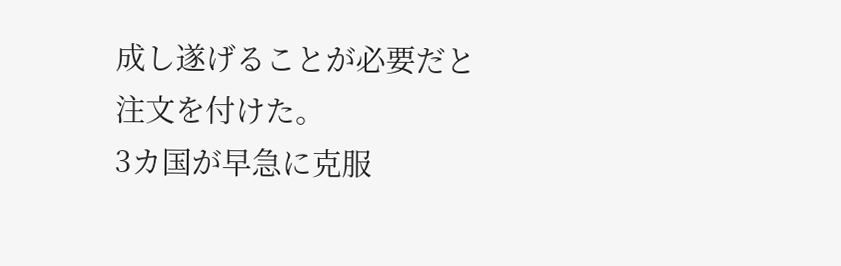成し遂げることが必要だと注文を付けた。
3カ国が早急に克服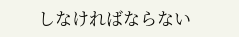しなければならない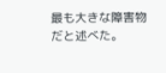最も大きな障害物だと述べた。